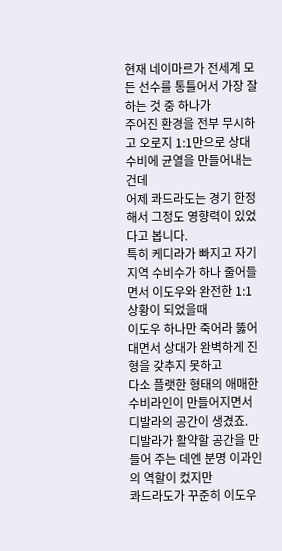현재 네이마르가 전세계 모든 선수를 통틀어서 가장 잘 하는 것 중 하나가
주어진 환경을 전부 무시하고 오로지 1:1만으로 상대 수비에 균열을 만들어내는 건데
어제 콰드라도는 경기 한정해서 그정도 영향력이 있었다고 봅니다.
특히 케디라가 빠지고 자기 지역 수비수가 하나 줄어들면서 이도우와 완전한 1:1 상황이 되었을때
이도우 하나만 죽어라 뚫어대면서 상대가 완벽하게 진형을 갖추지 못하고
다소 플랫한 형태의 애매한 수비라인이 만들어지면서 디발라의 공간이 생겼죠.
디발라가 활약할 공간을 만들어 주는 데엔 분명 이과인의 역할이 컸지만
콰드라도가 꾸준히 이도우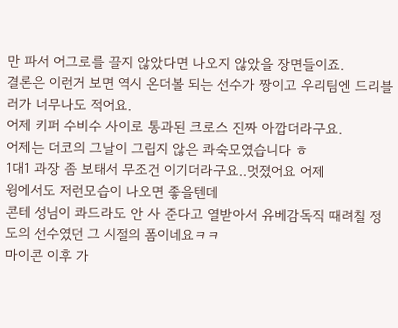만 파서 어그로를 끌지 않았다면 나오지 않았을 장면들이죠.
결론은 이런거 보면 역시 온더볼 되는 선수가 짱이고 우리팀엔 드리블러가 너무나도 적어요.
어제 키퍼 수비수 사이로 통과된 크로스 진짜 아깝더라구요.
어제는 더코의 그날이 그립지 않은 콰숙모였습니다 ㅎ
1대1 과장 좀 보태서 무조건 이기더라구요..멋졌어요 어제
윙에서도 저런모습이 나오면 좋을텐데
콘테 성님이 콰드라도 안 사 준다고 열받아서 유베감독직 때려칠 정도의 선수였던 그 시절의 폼이네요ㅋㅋ
마이콘 이후 가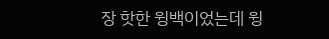장 핫한 윙백이었는데 윙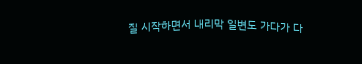질 시작하면서 내리막 일변도 가다가 다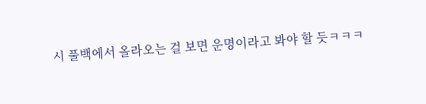시 풀백에서 올라오는 걸 보면 운명이라고 봐야 할 듯ㅋㅋㅋ